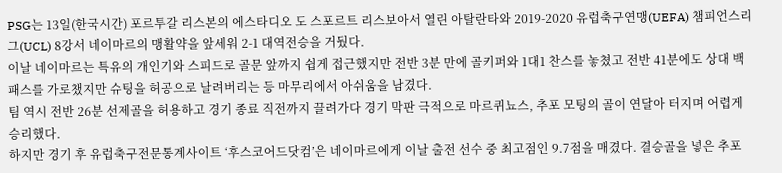PSG는 13일(한국시간) 포르투갈 리스본의 에스타디오 도 스포르트 리스보아서 열린 아탈란타와 2019-2020 유럽축구연맹(UEFA) 챔피언스리그(UCL) 8강서 네이마르의 맹활약을 앞세워 2-1 대역전승을 거뒀다.
이날 네이마르는 특유의 개인기와 스피드로 골문 앞까지 쉽게 접근했지만 전반 3분 만에 골키퍼와 1대1 찬스를 놓쳤고 전반 41분에도 상대 백패스를 가로챘지만 슈팅을 허공으로 날려버리는 등 마무리에서 아쉬움을 남겼다.
팀 역시 전반 26분 선제골을 허용하고 경기 종료 직전까지 끌려가다 경기 막판 극적으로 마르퀴뇨스, 추포 모팅의 골이 연달아 터지며 어렵게 승리했다.
하지만 경기 후 유럽축구전문통계사이트 ‘후스코어드닷컴’은 네이마르에게 이날 출전 선수 중 최고점인 9.7점을 매겼다. 결승골을 넣은 추포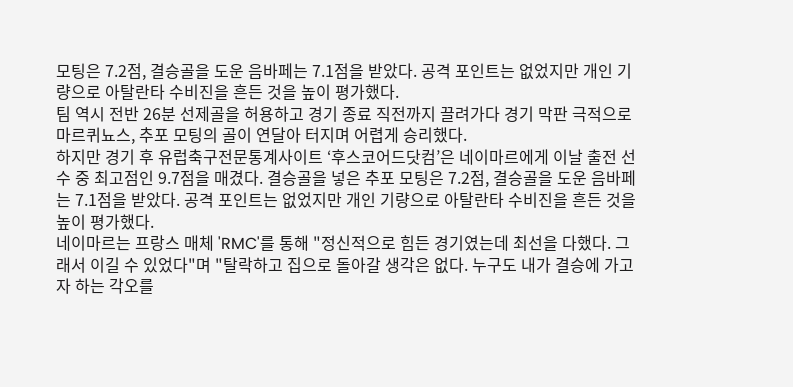모팅은 7.2점, 결승골을 도운 음바페는 7.1점을 받았다. 공격 포인트는 없었지만 개인 기량으로 아탈란타 수비진을 흔든 것을 높이 평가했다.
팀 역시 전반 26분 선제골을 허용하고 경기 종료 직전까지 끌려가다 경기 막판 극적으로 마르퀴뇨스, 추포 모팅의 골이 연달아 터지며 어렵게 승리했다.
하지만 경기 후 유럽축구전문통계사이트 ‘후스코어드닷컴’은 네이마르에게 이날 출전 선수 중 최고점인 9.7점을 매겼다. 결승골을 넣은 추포 모팅은 7.2점, 결승골을 도운 음바페는 7.1점을 받았다. 공격 포인트는 없었지만 개인 기량으로 아탈란타 수비진을 흔든 것을 높이 평가했다.
네이마르는 프랑스 매체 'RMC'를 통해 "정신적으로 힘든 경기였는데 최선을 다했다. 그래서 이길 수 있었다"며 "탈락하고 집으로 돌아갈 생각은 없다. 누구도 내가 결승에 가고자 하는 각오를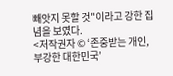빼앗지 못할 것"이라고 강한 집념을 보였다.
<저작권자 © ‘존중받는 개인, 부강한 대한민국’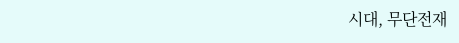시대, 무단전재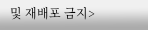및 재배포 금지>